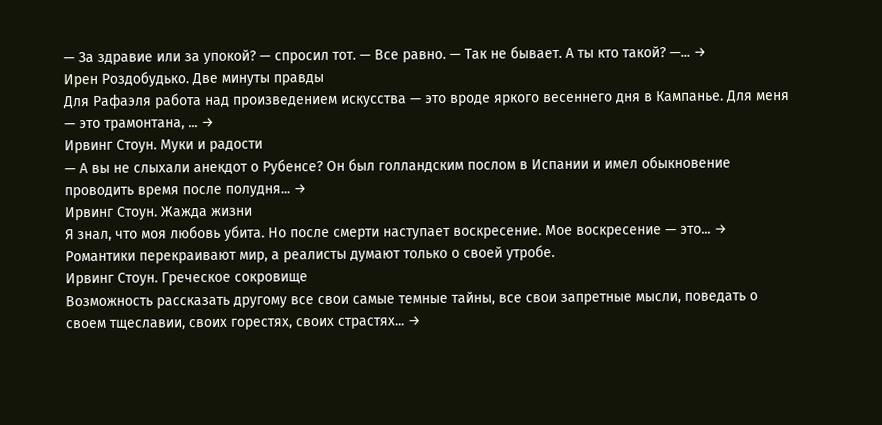— За здравие или за упокой? — спросил тот. — Все равно. — Так не бывает. А ты кто такой? —... →
Ирен Роздобудько. Две минуты правды
Для Рафаэля работа над произведением искусства — это вроде яркого весеннего дня в Кампанье. Для меня — это трамонтана, ... →
Ирвинг Стоун. Муки и радости
— А вы не слыхали анекдот о Рубенсе? Он был голландским послом в Испании и имел обыкновение проводить время после полудня... →
Ирвинг Стоун. Жажда жизни
Я знал, что моя любовь убита. Но после смерти наступает воскресение. Мое воскресение — это... →
Романтики перекраивают мир, а реалисты думают только о своей утробе.
Ирвинг Стоун. Греческое сокровище
Возможность рассказать другому все свои самые темные тайны, все свои запретные мысли, поведать о своем тщеславии, своих горестях, своих страстях... →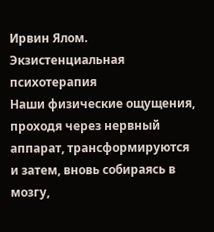Ирвин Ялом. Экзистенциальная психотерапия
Наши физические ощущения, проходя через нервный аппарат, трансформируются и затем, вновь собираясь в мозгу,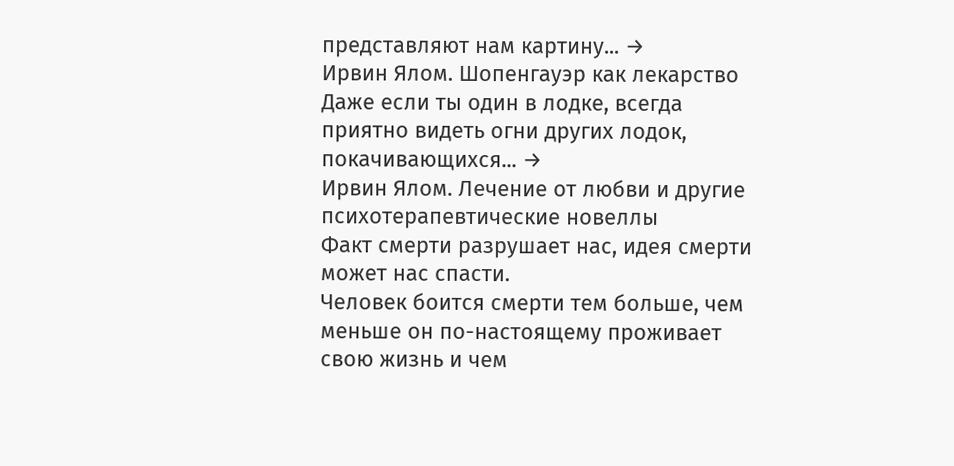представляют нам картину... →
Ирвин Ялом. Шопенгауэр как лекарство
Даже если ты один в лодке, всегда приятно видеть огни других лодок, покачивающихся... →
Ирвин Ялом. Лечение от любви и другие психотерапевтические новеллы
Факт смерти разрушает нас, идея смерти может нас спасти.
Человек боится смерти тем больше, чем меньше он по-настоящему проживает свою жизнь и чем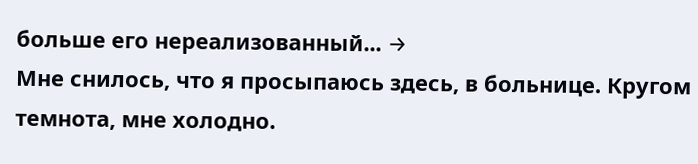больше его нереализованный... →
Мне снилось, что я просыпаюсь здесь, в больнице. Кругом темнота, мне холодно.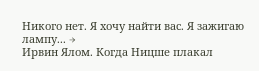Никого нет. Я хочу найти вас. Я зажигаю лампу... →
Ирвин Ялом. Когда Ницше плакал